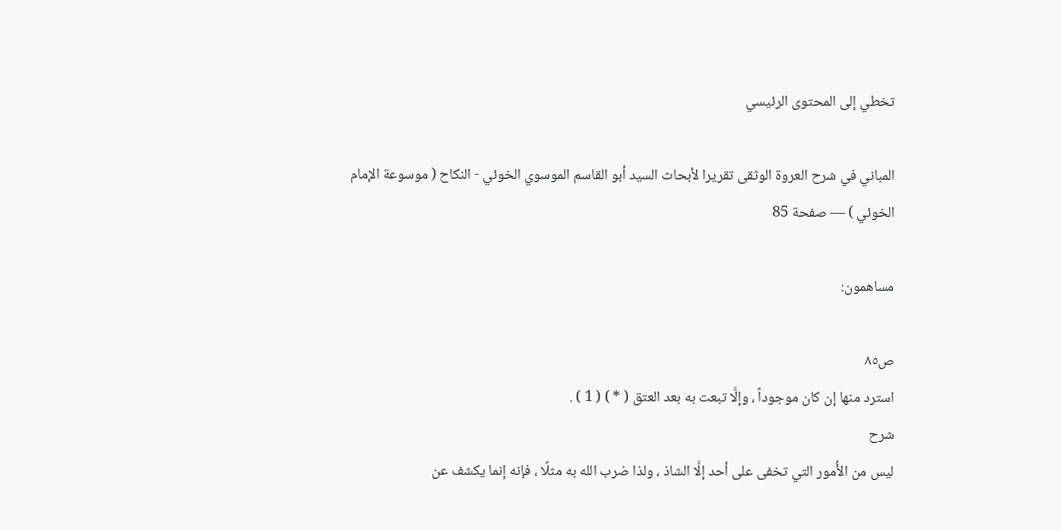تخطي إلى المحتوى الرئيسي

المباني في شرح العروة الوثقى تقريرا لأبحاث السيد أبو القاسم الموسوي الخوئي - النكاح ( موسوعة الإمام الخوئي ) — صفحة 85

مساهمون:

ص٨٥
استرد منها إن كان موجوداً ، وإلَّا تبعت به بعد العتق ( * ) ( 1 ) .
شرح
ليس من الأُمور التي تخفى على أحد إلَّا الشاذ ، ولذا ضرب الله به مثلًا ، فإنه إنما يكشف عن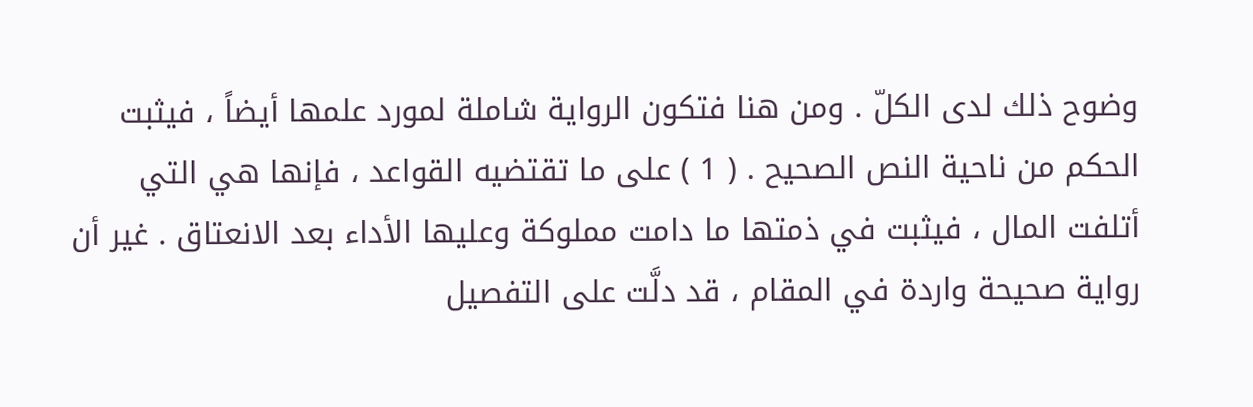وضوح ذلك لدى الكلّ . ومن هنا فتكون الرواية شاملة لمورد علمها أيضاً ، فيثبت الحكم من ناحية النص الصحيح . ( 1 ) على ما تقتضيه القواعد ، فإنها هي التي أتلفت المال ، فيثبت في ذمتها ما دامت مملوكة وعليها الأداء بعد الانعتاق . غير أن رواية صحيحة واردة في المقام ، قد دلَّت على التفصيل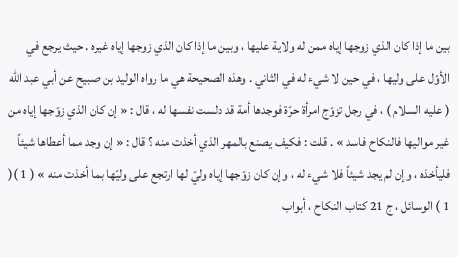بين ما إذا كان الذي زوجها إياه ممن له ولاية عليها ، وبين ما إذا كان الذي زوجها إياه غيره . حيث يرجع في الأوّل على وليها ، في حين لا شيء له في الثاني . وهذه الصحيحة هي ما رواه الوليد بن صبيح عن أبي عبد الله ( عليه السلام ) ، في رجل تزوّج امرأة حرّة فوجدها أمة قد دلست نفسها له ، قال : « إن كان الذي زوّجها إياه من غير مواليها فالنكاح فاسد » . قلت : فكيف يصنع بالمهر الذي أخذت منه ؟ قال : « إن وجد مما أعطاها شيئاً فليأخذه ، وإن لم يجد شيئاً فلا شيء له ، وإن كان زوّجها إياه وليّ لها ارتجع على وليّها بما أخذت منه » ( 1 )( 1 ) الوسائل ، ج 21 كتاب النكاح ، أبواب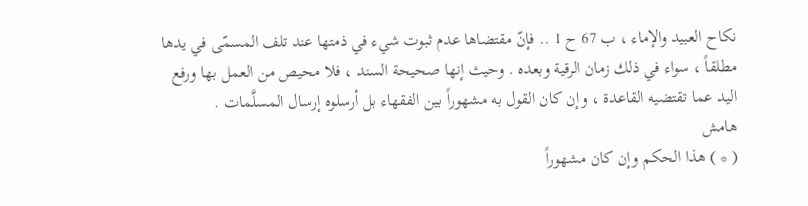نكاح العبيد والإماء ، ب 67 ح 1 .. فإنّ مقتضاها عدم ثبوت شيء في ذمتها عند تلف المسمّى في يدها مطلقاً ، سواء في ذلك زمان الرقية وبعده . وحيث إنها صحيحة السند ، فلا محيص من العمل بها ورفع اليد عما تقتضيه القاعدة ، وإن كان القول به مشهوراً بين الفقهاء بل أرسلوه إرسال المسلَّمات .
هامش
( * ) هذا الحكم وإن كان مشهوراً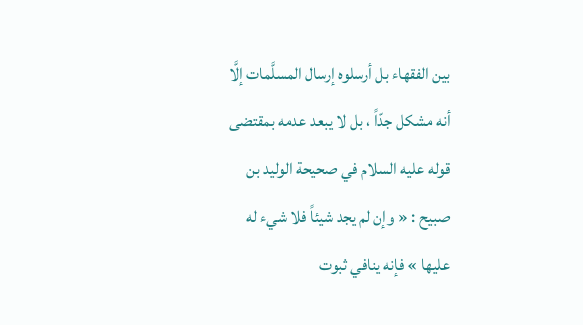بين الفقهاء بل أرسلوه إرسال المسلَّمات إلَّا أنه مشكل جدّاً ، بل لا يبعد عدمه بمقتضى قوله عليه السلام في صحيحة الوليد بن صبيح : « وإن لم يجد شيئاً فلا شيء له عليها » فإنه ينافي ثبوت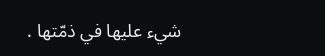شيء عليها في ذمّتها .